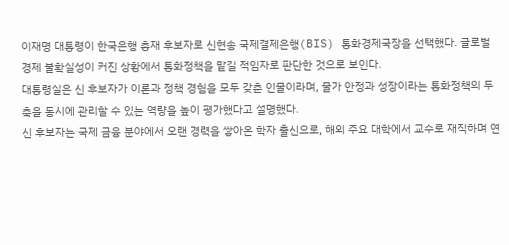이재명 대통령이 한국은행 총재 후보자로 신현송 국제결제은행(BIS) 통화경제국장을 선택했다. 글로벌 경제 불확실성이 커진 상황에서 통화정책을 맡길 적임자로 판단한 것으로 보인다.
대통령실은 신 후보자가 이론과 정책 경험을 모두 갖춘 인물이라며, 물가 안정과 성장이라는 통화정책의 두 축을 동시에 관리할 수 있는 역량을 높이 평가했다고 설명했다.
신 후보자는 국제 금융 분야에서 오랜 경력을 쌓아온 학자 출신으로, 해외 주요 대학에서 교수로 재직하며 연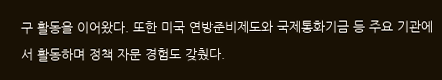구 활동을 이어왔다. 또한 미국 연방준비제도와 국제통화기금 등 주요 기관에서 활동하며 정책 자문 경험도 갖췄다.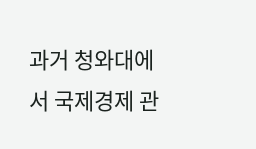과거 청와대에서 국제경제 관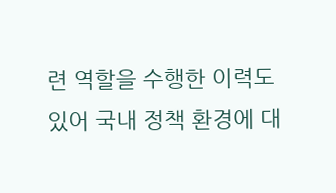련 역할을 수행한 이력도 있어 국내 정책 환경에 대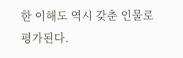한 이해도 역시 갖춘 인물로 평가된다.